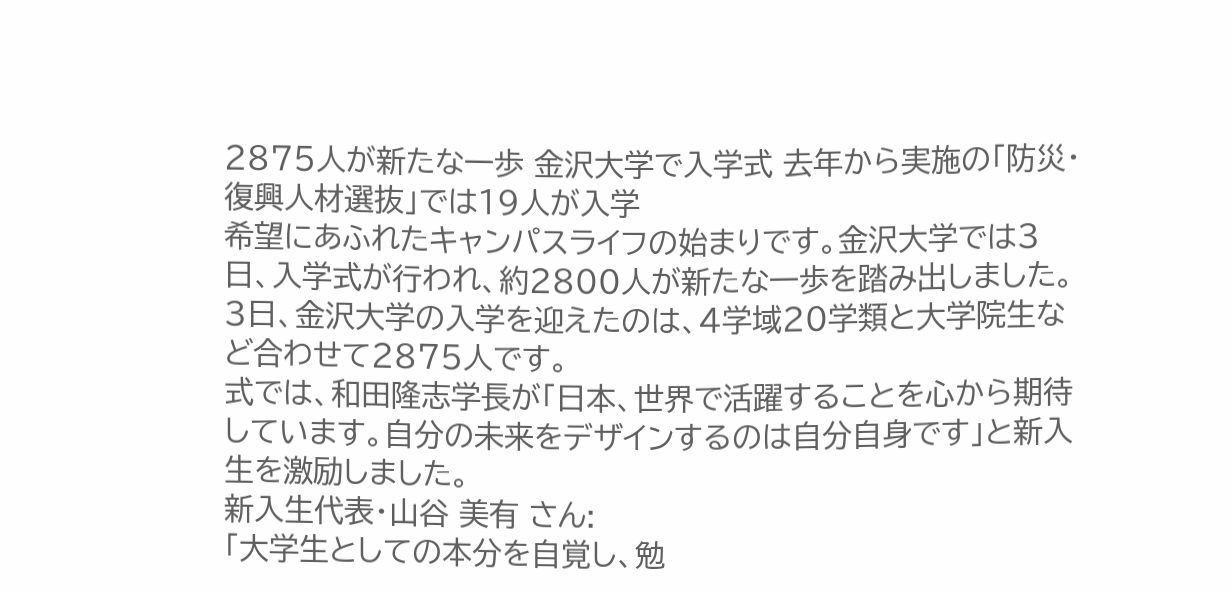2875人が新たな一歩 金沢大学で入学式 去年から実施の「防災・復興人材選抜」では19人が入学
希望にあふれたキャンパスライフの始まりです。金沢大学では3日、入学式が行われ、約2800人が新たな一歩を踏み出しました。
3日、金沢大学の入学を迎えたのは、4学域20学類と大学院生など合わせて2875人です。
式では、和田隆志学長が「日本、世界で活躍することを心から期待しています。自分の未来をデザインするのは自分自身です」と新入生を激励しました。
新入生代表・山谷 美有 さん:
「大学生としての本分を自覚し、勉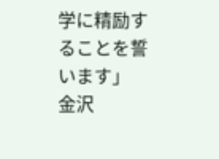学に精励することを誓います」
金沢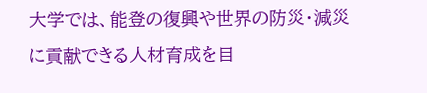大学では、能登の復興や世界の防災・減災に貢献できる人材育成を目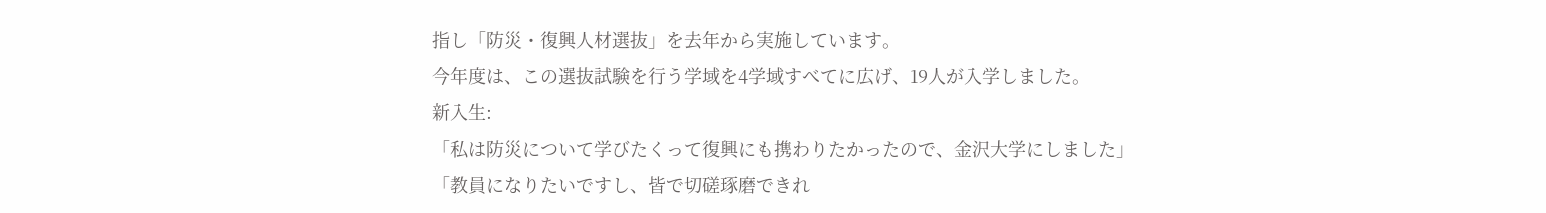指し「防災・復興人材選抜」を去年から実施しています。
今年度は、この選抜試験を行う学域を4学域すべてに広げ、19人が入学しました。
新入生:
「私は防災について学びたくって復興にも携わりたかったので、金沢大学にしました」
「教員になりたいですし、皆で切磋琢磨できれ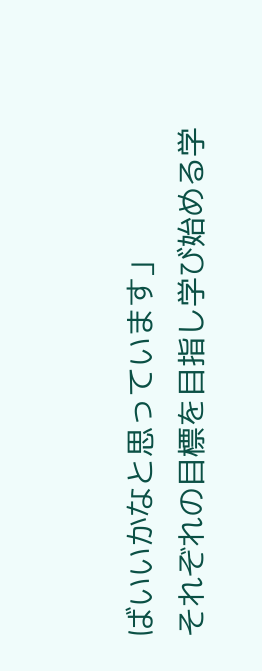ばいいかなと思っています」
それぞれの目標を目指し学び始める学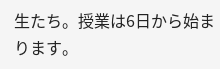生たち。授業は6日から始まります。